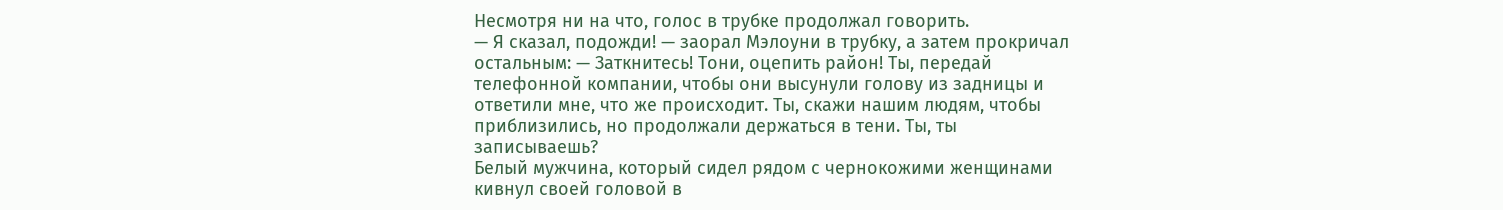Несмотря ни на что, голос в трубке продолжал говорить.
— Я сказал, подожди! — заорал Мэлоуни в трубку, а затем прокричал остальным: — Заткнитесь! Тони, оцепить район! Ты, передай телефонной компании, чтобы они высунули голову из задницы и ответили мне, что же происходит. Ты, скажи нашим людям, чтобы приблизились, но продолжали держаться в тени. Ты, ты записываешь?
Белый мужчина, который сидел рядом с чернокожими женщинами кивнул своей головой в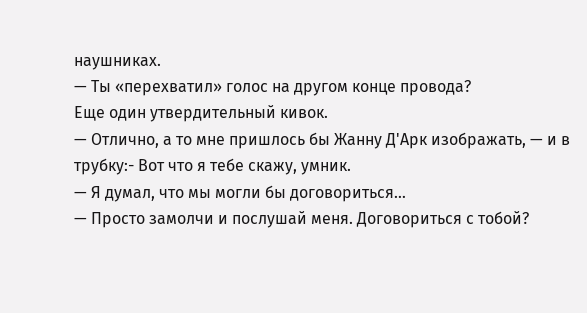наушниках.
— Ты «перехватил» голос на другом конце провода?
Еще один утвердительный кивок.
— Отлично, а то мне пришлось бы Жанну Д'Арк изображать, — и в трубку:- Вот что я тебе скажу, умник.
— Я думал, что мы могли бы договориться…
— Просто замолчи и послушай меня. Договориться с тобой?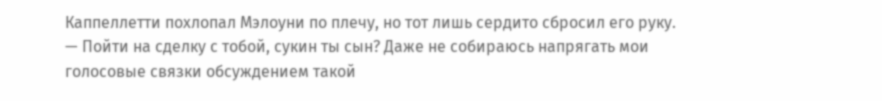Каппеллетти похлопал Мэлоуни по плечу, но тот лишь сердито сбросил его руку.
— Пойти на сделку с тобой, сукин ты сын? Даже не собираюсь напрягать мои голосовые связки обсуждением такой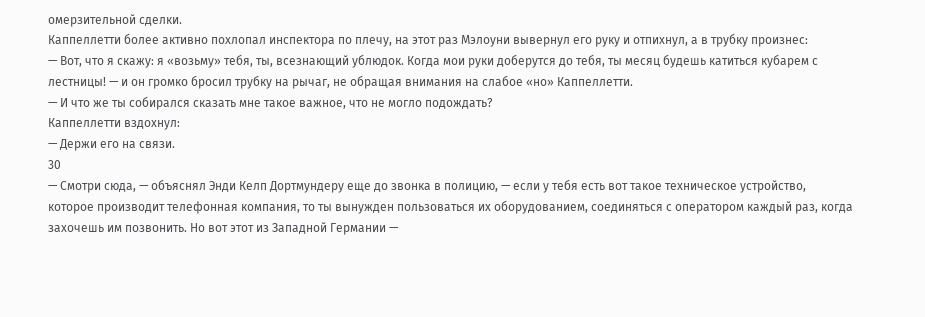омерзительной сделки.
Каппеллетти более активно похлопал инспектора по плечу, на этот раз Мэлоуни вывернул его руку и отпихнул, а в трубку произнес:
— Вот, что я скажу: я «возьму» тебя, ты, всезнающий ублюдок. Когда мои руки доберутся до тебя, ты месяц будешь катиться кубарем с лестницы! — и он громко бросил трубку на рычаг, не обращая внимания на слабое «но» Каппеллетти.
— И что же ты собирался сказать мне такое важное, что не могло подождать?
Каппеллетти вздохнул:
— Держи его на связи.
30
— Смотри сюда, — объяснял Энди Келп Дортмундеру еще до звонка в полицию, — если у тебя есть вот такое техническое устройство, которое производит телефонная компания, то ты вынужден пользоваться их оборудованием, соединяться с оператором каждый раз, когда захочешь им позвонить. Но вот этот из Западной Германии —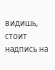видишь, стоит надпись на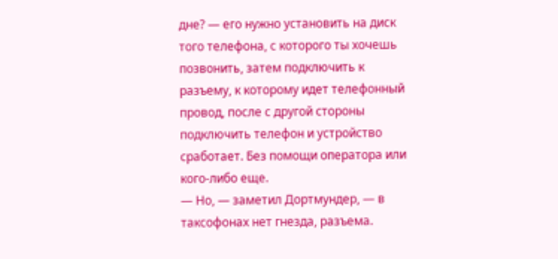дне? — его нужно установить на диск того телефона, с которого ты хочешь позвонить, затем подключить к разъему, к которому идет телефонный провод, после с другой стороны подключить телефон и устройство сработает. Без помощи оператора или кого-либо еще.
— Но, — заметил Дортмундер, — в таксофонах нет гнезда, разъема.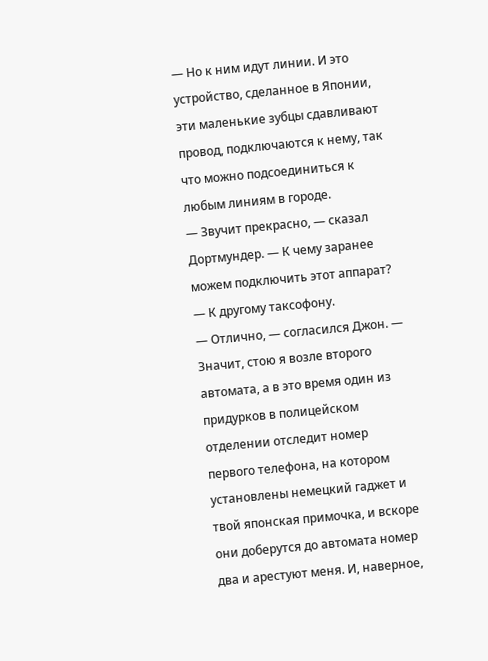— Но к ним идут линии. И это устройство, сделанное в Японии, эти маленькие зубцы сдавливают провод, подключаются к нему, так что можно подсоединиться к любым линиям в городе.
— Звучит прекрасно, — сказал Дортмундер. — К чему заранее можем подключить этот аппарат?
— К другому таксофону.
— Отлично, — согласился Джон. — Значит, стою я возле второго автомата, а в это время один из придурков в полицейском отделении отследит номер первого телефона, на котором установлены немецкий гаджет и твой японская примочка, и вскоре они доберутся до автомата номер два и арестуют меня. И, наверное,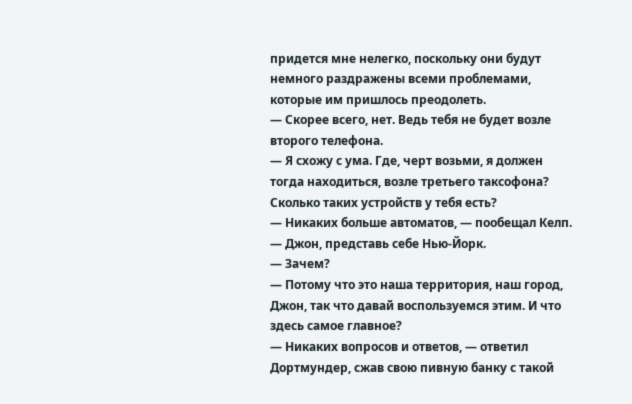придется мне нелегко, поскольку они будут немного раздражены всеми проблемами, которые им пришлось преодолеть.
— Скорее всего, нет. Ведь тебя не будет возле второго телефона.
— Я схожу с ума. Где, черт возьми, я должен тогда находиться, возле третьего таксофона? Сколько таких устройств у тебя есть?
— Никаких больше автоматов, — пообещал Келп. — Джон, представь себе Нью-Йорк.
— Зачем?
— Потому что это наша территория, наш город, Джон, так что давай воспользуемся этим. И что здесь самое главное?
— Никаких вопросов и ответов, — ответил Дортмундер, сжав свою пивную банку с такой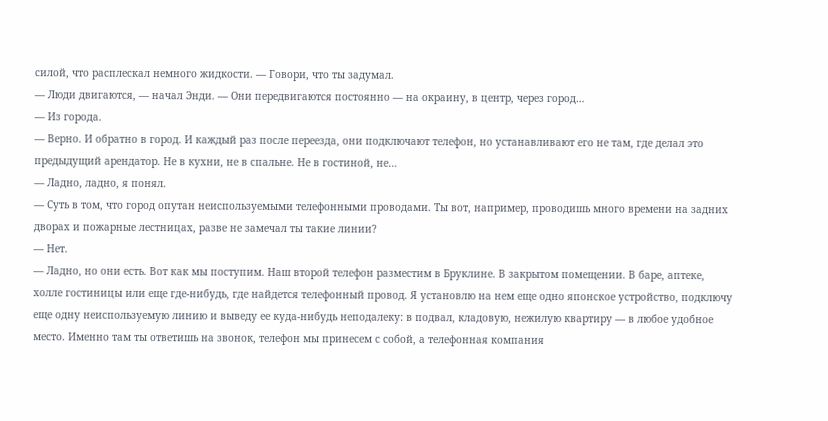силой, что расплескал немного жидкости. — Говори, что ты задумал.
— Люди двигаются, — начал Энди. — Они передвигаются постоянно — на окраину, в центр, через город…
— Из города.
— Верно. И обратно в город. И каждый раз после переезда, они подключают телефон, но устанавливают его не там, где делал это предыдущий арендатор. Не в кухни, не в спальне. Не в гостиной, не…
— Ладно, ладно, я понял.
— Суть в том, что город опутан неиспользуемыми телефонными проводами. Ты вот, например, проводишь много времени на задних дворах и пожарные лестницах, разве не замечал ты такие линии?
— Нет.
— Ладно, но они есть. Вот как мы поступим. Наш второй телефон разместим в Бруклине. В закрытом помещении. В баре, аптеке, холле гостиницы или еще где-нибудь, где найдется телефонный провод. Я установлю на нем еще одно японское устройство, подключу еще одну неиспользуемую линию и выведу ее куда-нибудь неподалеку: в подвал, кладовую, нежилую квартиру — в любое удобное место. Именно там ты ответишь на звонок, телефон мы принесем с собой, а телефонная компания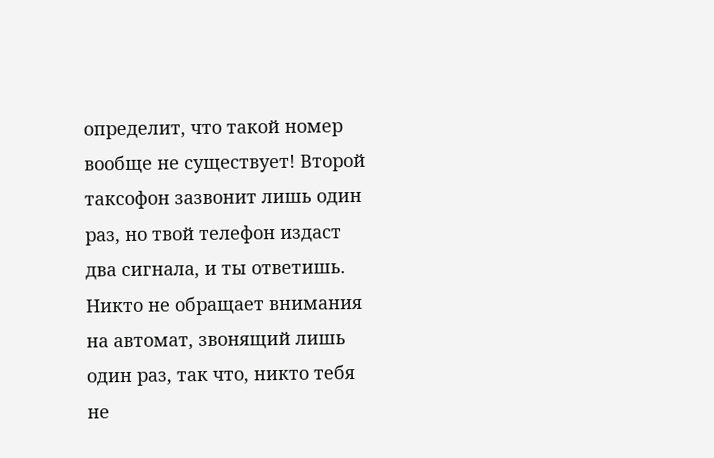определит, что такой номер вообще не существует! Второй таксофон зазвонит лишь один раз, но твой телефон издаст два сигнала, и ты ответишь. Никто не обращает внимания на автомат, звонящий лишь один раз, так что, никто тебя не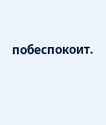побеспокоит.